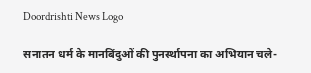Doordrishti News Logo

सनातन धर्म के मानबिंदुओं की पुनर्स्थापना का अभियान चले-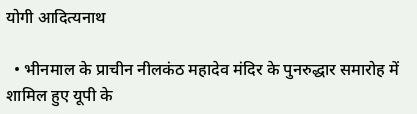योगी आदित्यनाथ

  • भीनमाल के प्राचीन नीलकंठ महादेव मंदिर के पुनरुद्धार समारोह में शामिल हुए यूपी के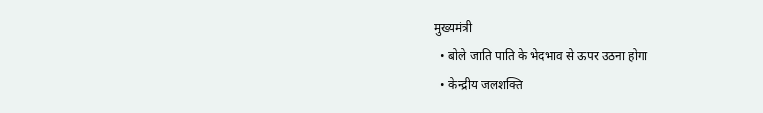मुख्यमंत्री
  • बोले जाति पाति के भेदभाव से ऊपर उठना होगा
  • केन्द्रीय जलशक्ति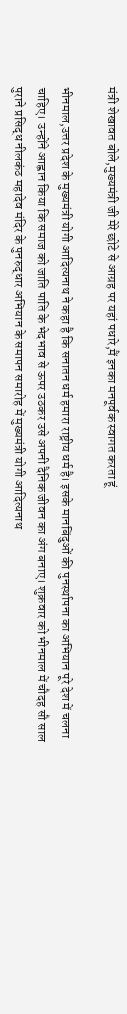मंत्री शेखावत बोले,मुख्यमंत्री जी मेरे छोटे से आग्रह पर यहां पधारे,मैं इनका मनपूर्वक स्वागत करता हूं

भीनमाल,उत्तर प्रदेश के मुख्यमंत्री योगी आदित्यनाथ ने कहा है कि सनातन धर्म हमारा राष्ट्रीय धर्म है। इसके मानबिंदुओं की पुनर्स्थापना का अभियान पूरे देश में चलना चाहिए। उन्होंने आह्वान किया कि समाज को जाति पाति के भेदभाव से ऊपर उठकर उसे अपनी दैनिक जीवन का अंग बनाए। शुक्रवार को भीनमाल में चौदह सौ साल पुराने प्रसिद्ध नीलकंठ महादेव मंदिर के पुनरुद्धार अभियान के समापन समारोह में मुख्यमंत्री योगी आदित्यनाथ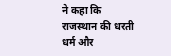ने कहा कि राजस्थान की धरती धर्म और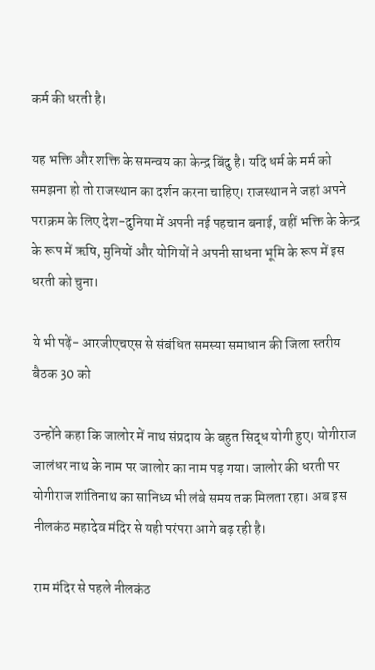कर्म की धरती है।

यह भक्ति और शक्ति के समन्वय का केन्द्र बिंदु है। यदि धर्म के मर्म को समझना हो तो राजस्थान का दर्शन करना चाहिए। राजस्थान ने जहां अपने पराक्रम के लिए देश-दुनिया में अपनी नई पहचान बनाई, वहीं भक्ति के केन्द्र के रूप में ऋषि, मुनियों और योगियों ने अपनी साधना भूमि के रूप में इस धरती को चुना।

ये भी पढ़ें- आरजीएचएस से संबंधित समस्या समाधान की जिला स्तरीय बैठक 30 को

उन्होंने कहा कि जालोर में नाथ संप्रदाय के बहुत सिद्ध योगी हुए। योगीराज जालंधर नाथ के नाम पर जालोर का नाम पड़ गया। जालोर की धरती पर योगीराज शांतिनाथ का सानिध्य भी लंबे समय तक मिलता रहा। अब इस नीलकंठ महादेव मंदिर से यही परंपरा आगे बढ़ रही है।

राम मंदिर से पहले नीलकंठ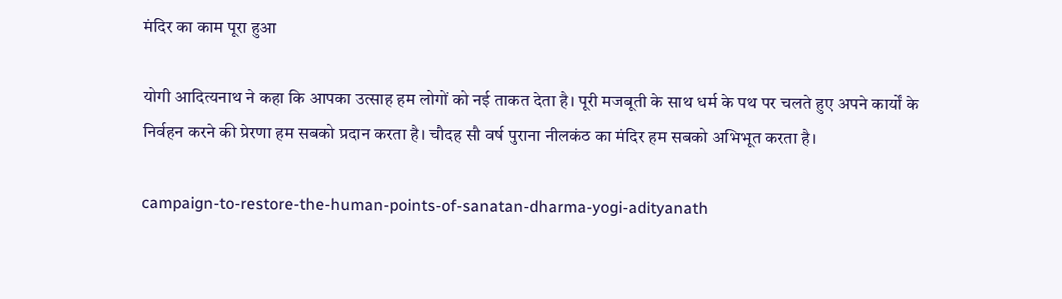मंदिर का काम पूरा हुआ

योगी आदित्यनाथ ने कहा कि आपका उत्साह हम लोगों को नई ताकत देता है। पूरी मजबूती के साथ धर्म के पथ पर चलते हुए अपने कार्यों के निर्वहन करने की प्रेरणा हम सबको प्रदान करता है। चौदह सौ वर्ष पुराना नीलकंठ का मंदिर हम सबको अभिभूत करता है।

campaign-to-restore-the-human-points-of-sanatan-dharma-yogi-adityanath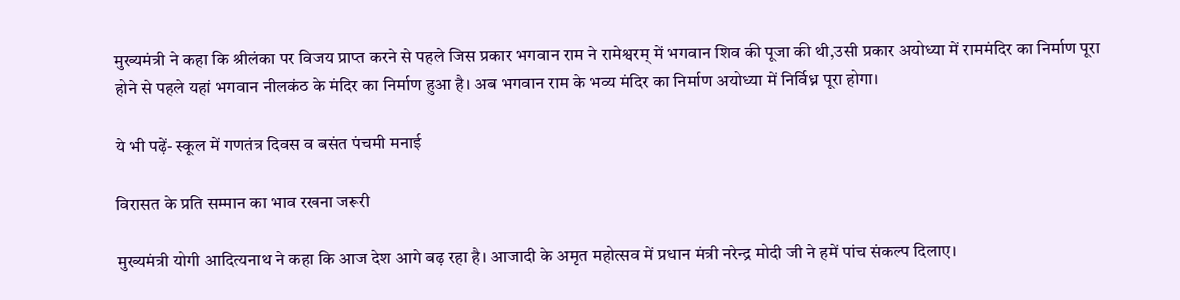मुख्यमंत्री ने कहा कि श्रीलंका पर विजय प्राप्त करने से पहले जिस प्रकार भगवान राम ने रामेश्वरम् में भगवान शिव की पूजा की थी,उसी प्रकार अयोध्या में राममंदिर का निर्माण पूरा होने से पहले यहां भगवान नीलकंठ के मंदिर का निर्माण हुआ है। अब भगवान राम के भव्य मंदिर का निर्माण अयोध्या में निर्विध्न पूरा होगा।

ये भी पढ़ें- स्कूल में गणतंत्र दिवस व बसंत पंचमी मनाई

विरासत के प्रति सम्मान का भाव रखना जरूरी

मुख्यमंत्री योगी आदित्यनाथ ने कहा कि आज देश आगे बढ़ रहा है। आजादी के अमृत महोत्सव में प्रधान मंत्री नरेन्द्र मोदी जी ने हमें पांच संकल्प दिलाए।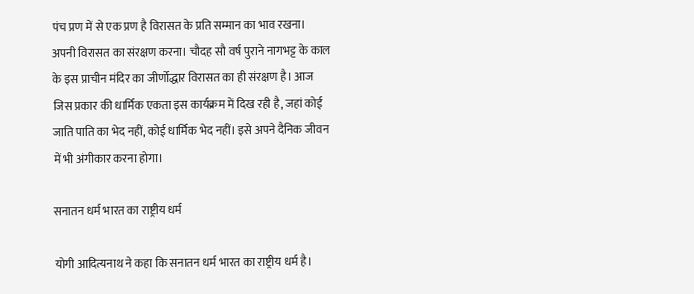पंच प्रण में से एक प्रण है विरासत के प्रति सम्मान का भाव रखना। अपनी विरासत का संरक्षण करना। चौदह सौ वर्ष पुराने नागभट्ट के काल के इस प्राचीन मंदिर का जीर्णोद्धार विरासत का ही संरक्षण है। आज जिस प्रकार की धार्मिक एकता इस कार्यक्रम में दिख रही है, जहां कोई जाति पाति का भेद नहीं, कोई धार्मिक भेद नहीं। इसे अपने दैनिक जीवन में भी अंगीकार करना होगा।

सनातन धर्म भारत का राष्ट्रीय धर्म

योगी आदित्यनाथ ने कहा कि सनातन धर्म भारत का राष्ट्रीय धर्म है।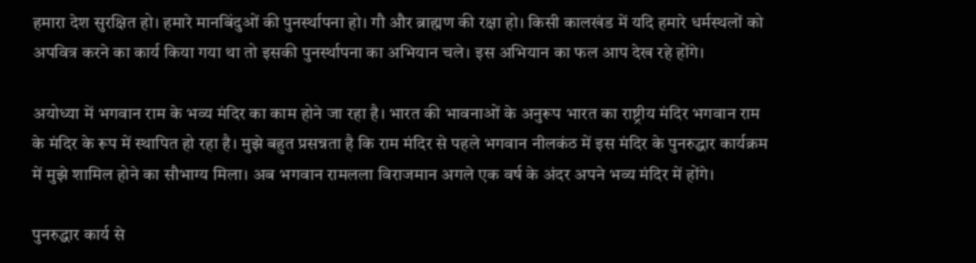हमारा देश सुरक्षित हो। हमारे मानबिंदुओं की पुनर्स्थापना हो। गौ और ब्राह्मण की रक्षा हो। किसी कालखंड में यदि हमारे धर्मस्थलों को अपवित्र करने का कार्य किया गया था तो इसकी पुनर्स्थापना का अभियान चले। इस अभियान का फल आप देख रहे होंगे।

अयोध्या में भगवान राम के भव्य मंदिर का काम होने जा रहा है। भारत की भावनाओं के अनुरूप भारत का राष्ट्रीय मंदिर भगवान राम के मंदिर के रूप में स्थापित हो रहा है। मुझे बहुत प्रसन्नता है कि राम मंदिर से पहले भगवान नीलकंठ में इस मंदिर के पुनरुद्धार कार्यक्रम में मुझे शामिल होने का सौभाग्य मिला। अब भगवान रामलला विराजमान अगले एक वर्ष के अंदर अपने भव्य मंदिर में होंगे।

पुनरुद्धार कार्य से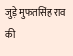जुड़े मुफतसिंह राव की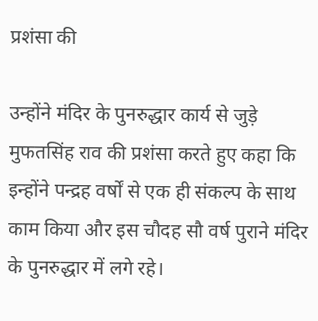प्रशंसा की

उन्होंने मंदिर के पुनरुद्धार कार्य से जुड़े मुफतसिंह राव की प्रशंसा करते हुए कहा कि इन्होंने पन्द्रह वर्षों से एक ही संकल्प के साथ काम किया और इस चौदह सौ वर्ष पुराने मंदिर के पुनरुद्धार में लगे रहे।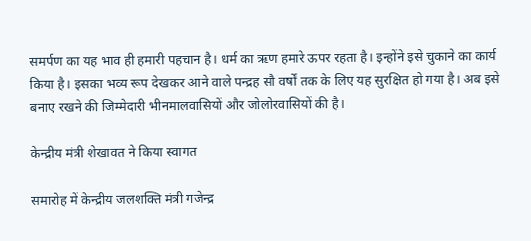समर्पण का यह भाव ही हमारी पहचान है। धर्म का ऋण हमारे ऊपर रहता है। इन्होंने इसे चुकाने का कार्य किया है। इसका भव्य रूप देखकर आने वाले पन्द्रह सौ वर्षों तक के लिए यह सुरक्षित हो गया है। अब इसे बनाए रखने की जिम्मेदारी भीनमालवासियों और जोलोरवासियों की है।

केन्द्रीय मंत्री शेखावत ने किया स्वागत

समारोह में केन्द्रीय जलशक्ति मंत्री गजेन्द्र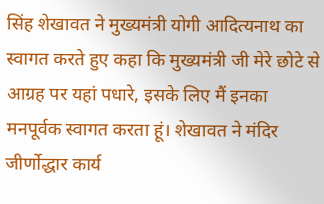सिंह शेखावत ने मुख्यमंत्री योगी आदित्यनाथ का स्वागत करते हुए कहा कि मुख्यमंत्री जी मेरे छोटे से आग्रह पर यहां पधारे, इसके लिए मैं इनका मनपूर्वक स्वागत करता हूं। शेखावत ने मंदिर जीर्णोद्धार कार्य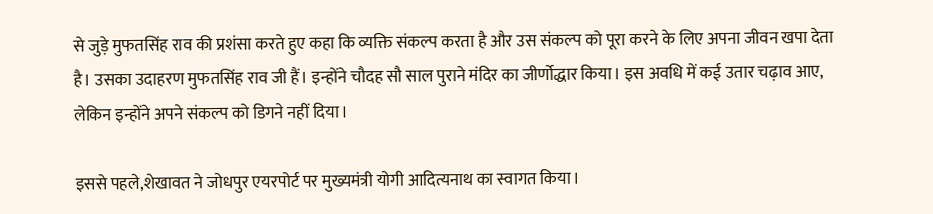से जुड़े मुफतसिंह राव की प्रशंसा करते हुए कहा कि व्यक्ति संकल्प करता है और उस संकल्प को पूरा करने के लिए अपना जीवन खपा देता है। उसका उदाहरण मुफतसिंह राव जी हैं। इन्होंने चौदह सौ साल पुराने मंदिर का जीर्णोद्धार किया। इस अवधि में कई उतार चढ़ाव आए, लेकिन इन्होंने अपने संकल्प को डिगने नहीं दिया।

इससे पहले,शेखावत ने जोधपुर एयरपोर्ट पर मुख्यमंत्री योगी आदित्यनाथ का स्वागत किया।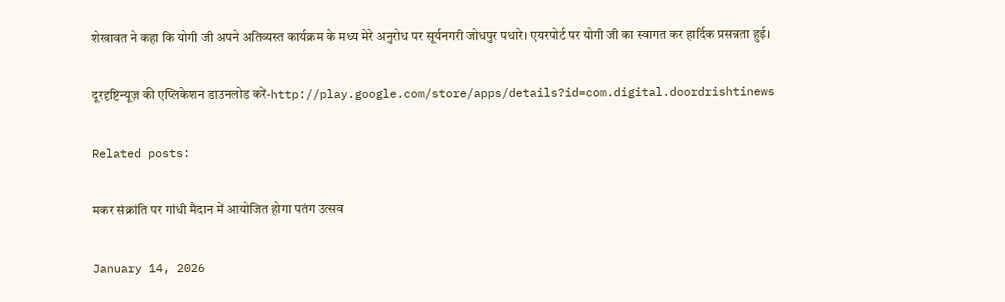शेखावत ने कहा कि योगी जी अपने अतिव्यस्त कार्यक्रम के मध्य मेरे अनुरोध पर सूर्यनगरी जोधपुर पधारे। एयरपोर्ट पर योगी जी का स्वागत कर हार्दिक प्रसन्नता हुई।

दूरदृष्टिन्यूज़ की एप्लिकेशन डाउनलोड करें-http://play.google.com/store/apps/details?id=com.digital.doordrishtinews

Related posts:

मकर संक्रांति पर गांधी मैदान में आयोजित होगा पतंग उत्सव

January 14, 2026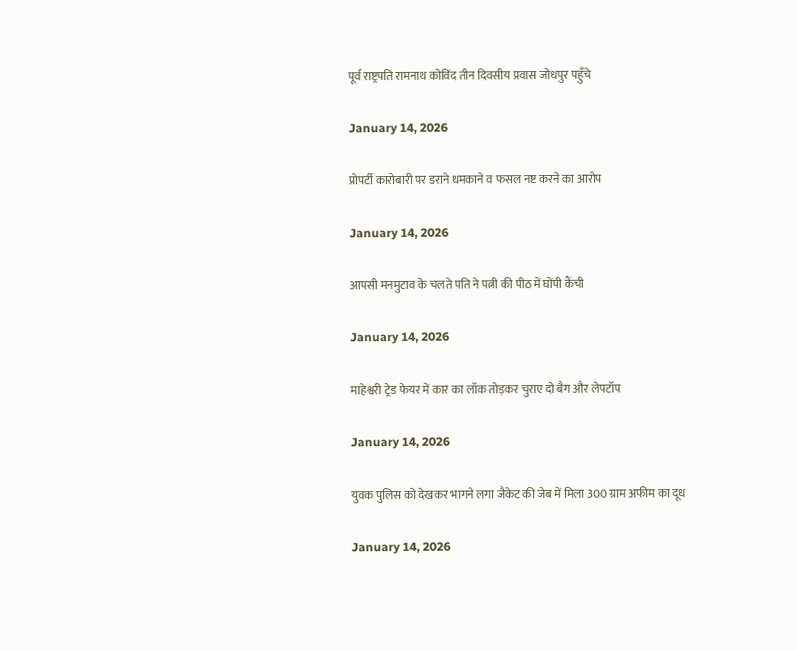पूर्व राष्ट्रपति रामनाथ कोविंद तीन दिवसीय प्रवास जोधपुर पहुँचे

January 14, 2026

प्रोपर्टी कारोबारी पर डराने धमकाने व फसल नष्ट करने का आरोप

January 14, 2026

आपसी मनमुटाव के चलते पति ने पत्नी की पीठ में घोंपी कैंची

January 14, 2026

माहेश्वरी ट्रेड फेयर में कार का लॉक तोड़कर चुराए दो बैग और लेपटॉप

January 14, 2026

युवक पुलिस को देखकर भागने लगा जैकेट की जेब में मिला 300 ग्राम अफीम का दूध

January 14, 2026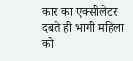कार का एक्सीलेटर दबते ही भागी महिला को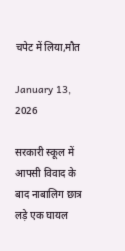चपेट में लिया,मौत

January 13, 2026

सरकारी स्कूल में आपसी विवाद के बाद नाबालिग छात्र लड़े एक घायल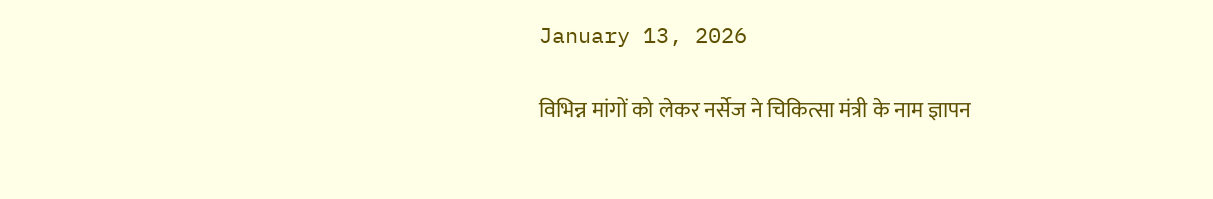January 13, 2026

विभिन्न मांगों को लेकर नर्सेज ने चिकित्सा मंत्री के नाम ज्ञापन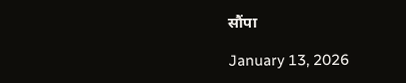सौंपा

January 13, 2026